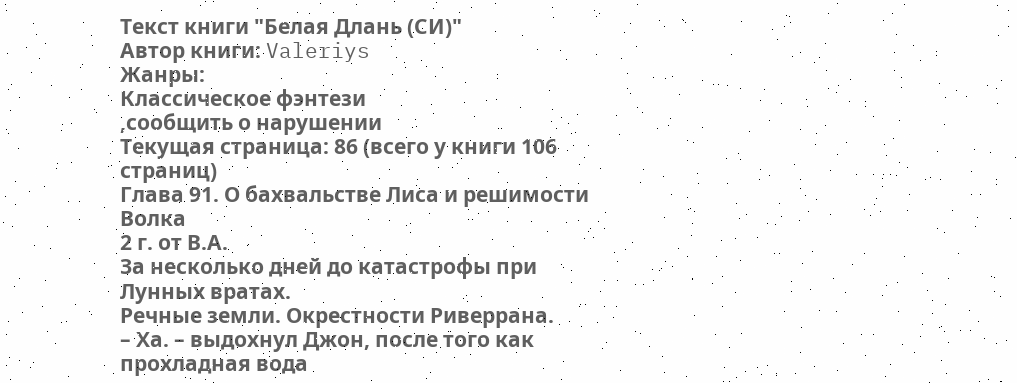Текст книги "Белая Длань (СИ)"
Автор книги: Valeriys
Жанры:
Классическое фэнтези
,сообщить о нарушении
Текущая страница: 86 (всего у книги 106 страниц)
Глава 91. О бахвальстве Лиса и решимости Волка
2 г. от В.А.
За несколько дней до катастрофы при Лунных вратах.
Речные земли. Окрестности Риверрана.
– Ха. – выдохнул Джон, после того как прохладная вода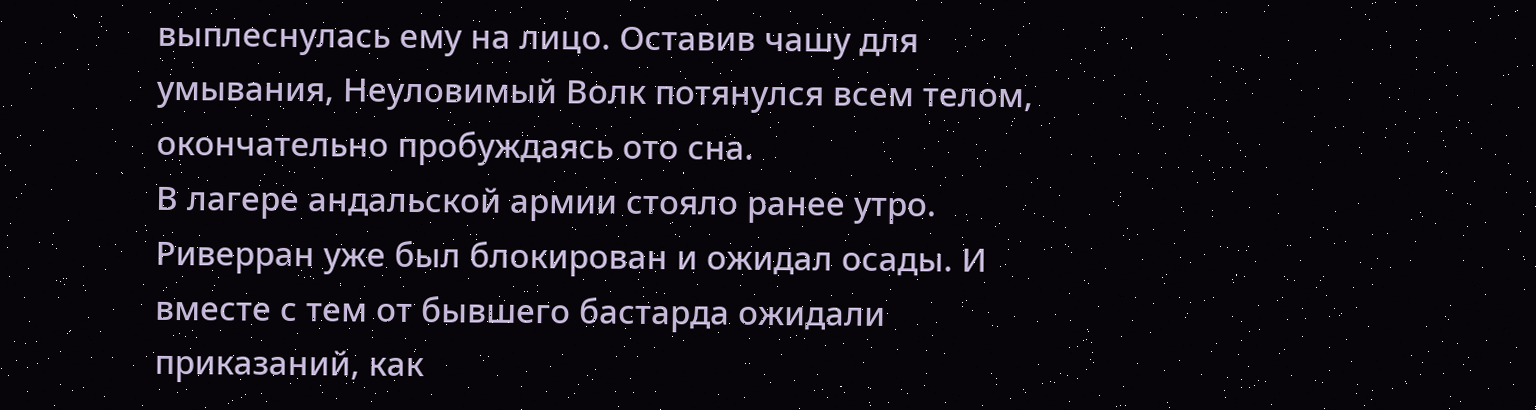выплеснулась ему на лицо. Оставив чашу для умывания, Неуловимый Волк потянулся всем телом, окончательно пробуждаясь ото сна.
В лагере андальской армии стояло ранее утро. Риверран уже был блокирован и ожидал осады. И вместе с тем от бывшего бастарда ожидали приказаний, как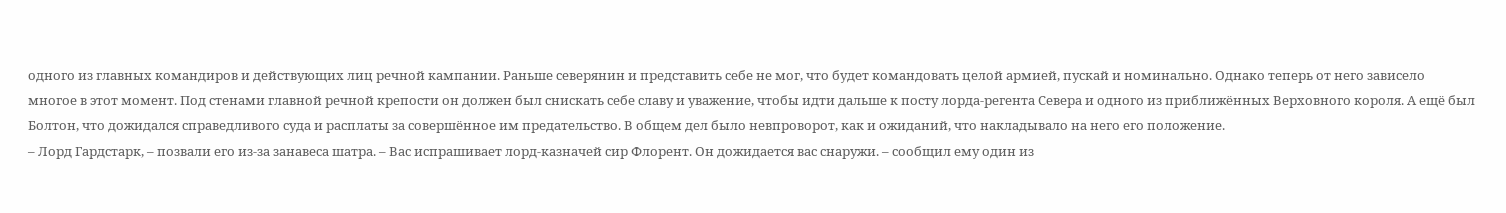одного из главных командиров и действующих лиц речной кампании. Раньше северянин и представить себе не мог, что будет командовать целой армией, пускай и номинально. Однако теперь от него зависело многое в этот момент. Под стенами главной речной крепости он должен был снискать себе славу и уважение, чтобы идти дальше к посту лорда-регента Севера и одного из приближённых Верховного короля. А ещё был Болтон, что дожидался справедливого суда и расплаты за совершённое им предательство. В общем дел было невпроворот, как и ожиданий, что накладывало на него его положение.
– Лорд Гардстарк, – позвали его из-за занавеса шатра. – Вас испрашивает лорд-казначей сир Флорент. Он дожидается вас снаружи. – сообщил ему один из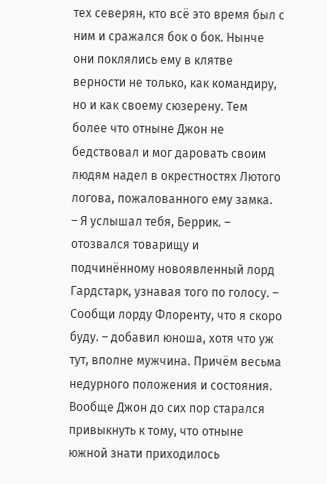тех северян, кто всё это время был с ним и сражался бок о бок. Нынче они поклялись ему в клятве верности не только, как командиру, но и как своему сюзерену. Тем более что отныне Джон не бедствовал и мог даровать своим людям надел в окрестностях Лютого логова, пожалованного ему замка.
– Я услышал тебя, Беррик. – отозвался товарищу и подчинённому новоявленный лорд Гардстарк, узнавая того по голосу. – Сообщи лорду Флоренту, что я скоро буду. – добавил юноша, хотя что уж тут, вполне мужчина. Причём весьма недурного положения и состояния. Вообще Джон до сих пор старался привыкнуть к тому, что отныне южной знати приходилось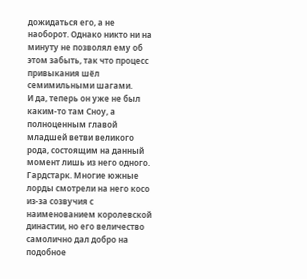дожидаться его, а не наоборот. Однако никто ни на минуту не позволял ему об этом забыть, так что процесс привыкания шёл семимильными шагами.
И да, теперь он уже не был каким-то там Сноу, а полноценным главой младшей ветви великого рода, состоящим на данный момент лишь из него одного. Гардстарк. Многие южные лорды смотрели на него косо из-за созвучия с наименованием королевской династии, но его величество самолично дал добро на подобное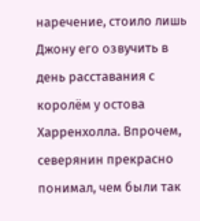наречение, стоило лишь Джону его озвучить в день расставания с королём у остова Харренхолла. Впрочем, северянин прекрасно понимал, чем были так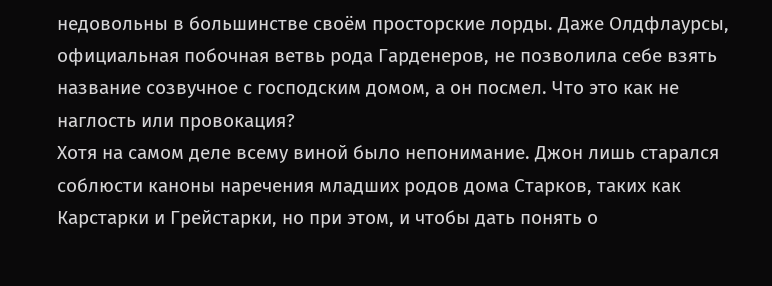недовольны в большинстве своём просторские лорды. Даже Олдфлаурсы, официальная побочная ветвь рода Гарденеров, не позволила себе взять название созвучное с господским домом, а он посмел. Что это как не наглость или провокация?
Хотя на самом деле всему виной было непонимание. Джон лишь старался соблюсти каноны наречения младших родов дома Старков, таких как Карстарки и Грейстарки, но при этом, и чтобы дать понять о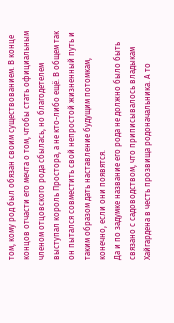том, кому род был обязан своим существованием. В конце концов отчасти его мечта о том, чтобы стать официальным членом отцовского рода сбылась, но благодетелем выступал король Простора, а не кто-либо ещё. В общем так он пытался совместить свой непростой жизненный путь и таким образом дать наставление будущим потомкам, конечно, если они появятся.
Да и по задумке название его рода не должно было быть связано с садоводством, что приписывалось владыкам Хайгардена в честь прозвища родоначальника. А то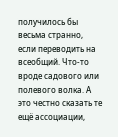получилось бы весьма странно, если переводить на всеобщий. Что-то вроде садового или полевого волка. А это честно сказать те ещё ассоциации,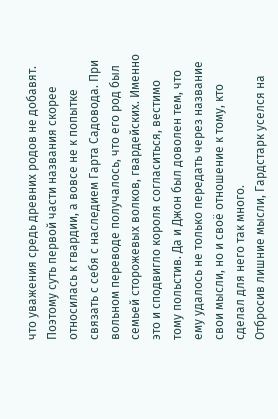что уважения средь древних родов не добавят. Поэтому суть первой части названия скорее относилась к гвардии, а вовсе не к попытке связать с себя с наследием Гарта Садовода. При вольном переводе получалось, что его род был семьей сторожевых волков, гвардейских. Именно это и сподвигло короля согласиться, вестимо тому польстив. Да и Джон был доволен тем, что ему удалось не только передать через название свои мысли, но и своё отношение к тому, кто сделал для него так много.
Отбросив лишние мысли, Гардстарк уселся на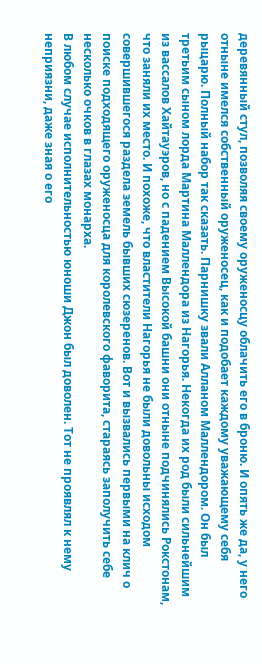деревянный стул, позволяя своему оруженосцу облачить его в броню. И опять же да, у него отныне имелся собственный оруженосец, как и подобает каждому уважающему себя рыцарю. Полный набор так сказать. Парнишку звали Алланом Маллендором. Он был третьим сыном лорда Мартина Маллендора из Нагорья. Некогда их род были сильнейшим из вассалов Хайтауэров, но с падением Высокой башни они отныне подчинялись Рокстонам, что заняли их место. И похоже, что властители Нагорья не были довольны исходом совершившегося раздела земель бывших сюзеренов. Вот и вызвались первыми на клич о поиске подходящего оруженосца для королевского фаворита, стараясь заполучить себе несколько очков в глазах монарха.
В любом случае исполнительностью юноши Джон был доволен. Тот не проявлял к нему неприязни, даже зная о его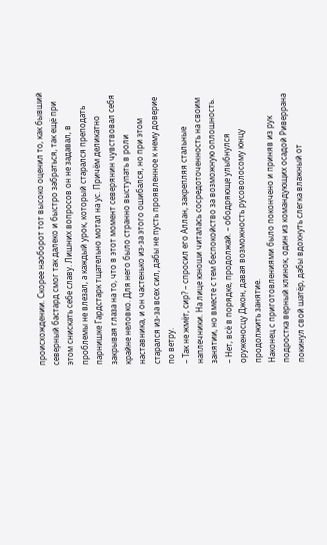происхождении. Скорее наоборот тот высоко оценил то, как бывший северный бастард смог так далеко и быстро забраться, так ещё при этом снискать себе славу. Лишних вопросов он не задавал, в проблемы не влезал, а каждый урок, который старался преподать парнишке Гардстарк тщательно мотал на ус. Причём деликатно закрывая глаза на то, что в этот момент северянин чувствовал себя крайне неловко. Для него было странно выступать в роли наставника, и он частенько из-за этого ошибался, но при этом старался из-за всех сил, дабы не пусть проявленное к нему доверие по ветру.
– Так не жмёт, сир? – спросил его Аллан, закрепляя стальные наплечники. На лице юноши читалась сосредоточенность на своим занятии, но вместе с тем беспокойство за возможную оплошность.
– Нет, всё в порядке, продолжай. – ободряюще улыбнулся оруженосцу Джон, давая возможность русоволосому юнцу продолжить занятие.
Наконец с приготовлениями было покончено и приняв из рук подростка верный клинок, один из командующих осадой Риверрана покинул свой шатёр, дабы вдохнуть слегка влажный от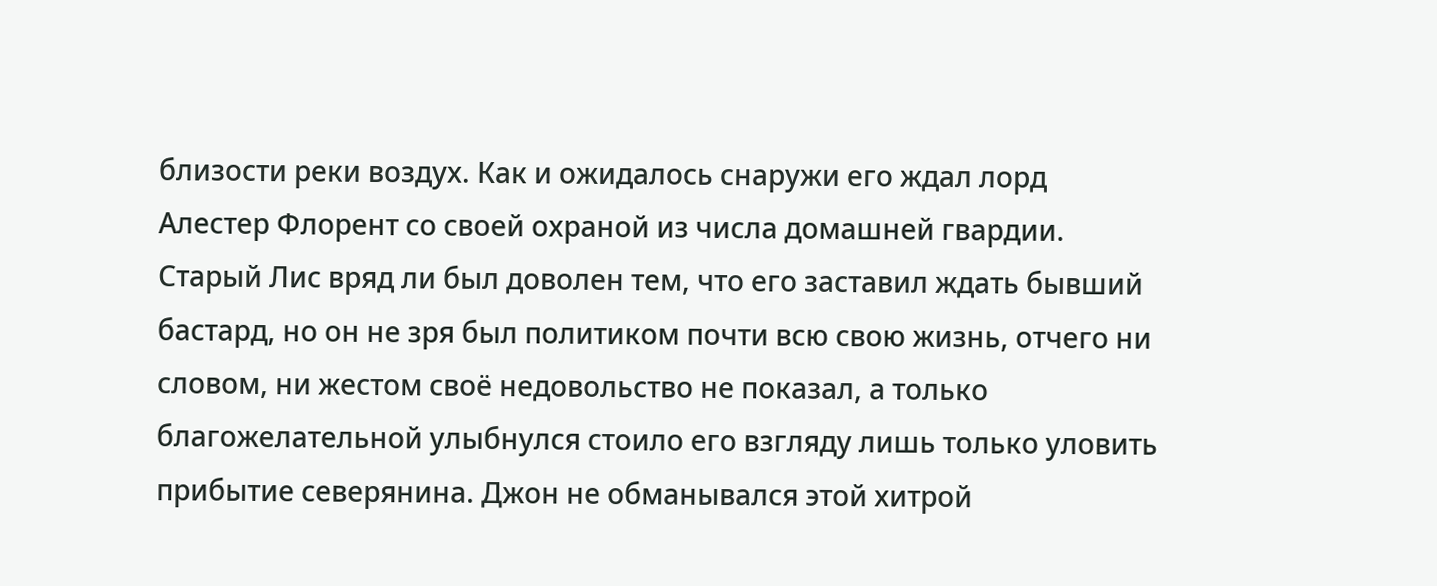близости реки воздух. Как и ожидалось снаружи его ждал лорд Алестер Флорент со своей охраной из числа домашней гвардии. Старый Лис вряд ли был доволен тем, что его заставил ждать бывший бастард, но он не зря был политиком почти всю свою жизнь, отчего ни словом, ни жестом своё недовольство не показал, а только благожелательной улыбнулся стоило его взгляду лишь только уловить прибытие северянина. Джон не обманывался этой хитрой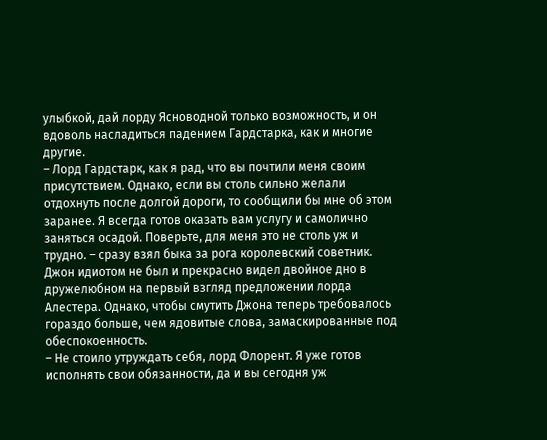улыбкой, дай лорду Ясноводной только возможность, и он вдоволь насладиться падением Гардстарка, как и многие другие.
– Лорд Гардстарк, как я рад, что вы почтили меня своим присутствием. Однако, если вы столь сильно желали отдохнуть после долгой дороги, то сообщили бы мне об этом заранее. Я всегда готов оказать вам услугу и самолично заняться осадой. Поверьте, для меня это не столь уж и трудно. – сразу взял быка за рога королевский советник. Джон идиотом не был и прекрасно видел двойное дно в дружелюбном на первый взгляд предложении лорда Алестера. Однако, чтобы смутить Джона теперь требовалось гораздо больше, чем ядовитые слова, замаскированные под обеспокоенность.
– Не стоило утруждать себя, лорд Флорент. Я уже готов исполнять свои обязанности, да и вы сегодня уж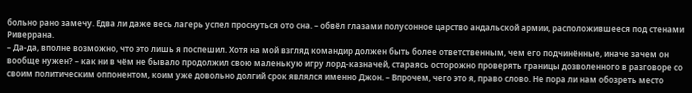больно рано замечу. Едва ли даже весь лагерь успел проснуться ото сна. – обвёл глазами полусонное царство андальской армии, расположившееся под стенами Риверрана.
– Да-да, вполне возможно, что это лишь я поспешил. Хотя на мой взгляд командир должен быть более ответственным, чем его подчинённые, иначе зачем он вообще нужен? – как ни в чём не бывало продолжил свою маленькую игру лорд-казначей, стараясь осторожно проверять границы дозволенного в разговоре со своим политическим оппонентом, коим уже довольно долгий срок являлся именно Джон. – Впрочем, чего это я, право слово. Не пора ли нам обозреть место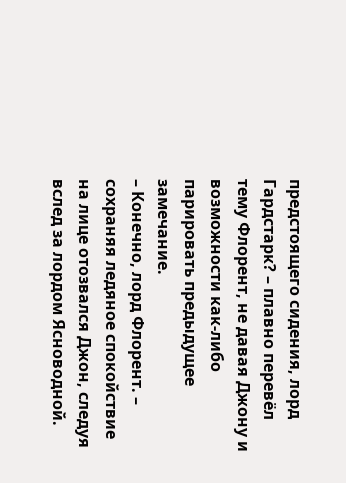предстоящего сидения, лорд Гардстарк? – плавно перевёл тему Флорент, не давая Джону и возможности как-либо парировать предыдущее замечание.
– Конечно, лорд Флорент. – сохраняя ледяное спокойствие на лице отозвался Джон, следуя вслед за лордом Ясноводной.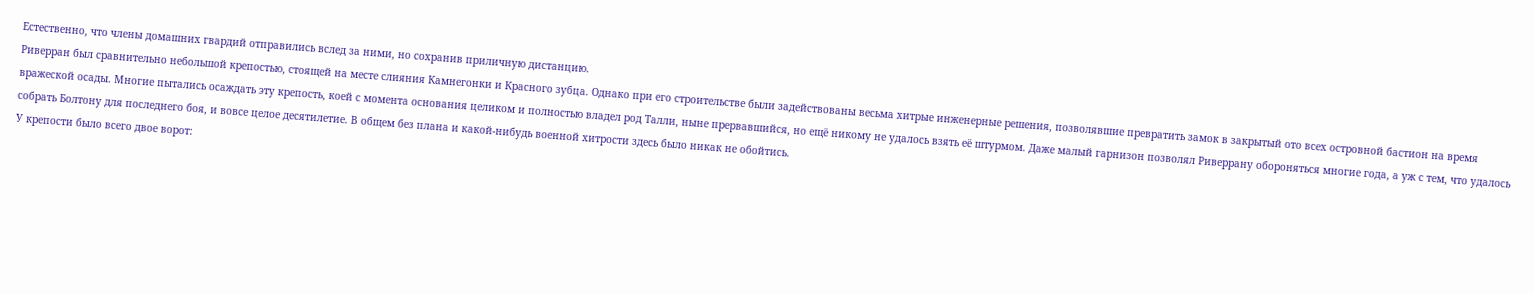Естественно, что члены домашних гвардий отправились вслед за ними, но сохранив приличную дистанцию.
Риверран был сравнительно небольшой крепостью, стоящей на месте слияния Камнегонки и Красного зубца. Однако при его строительстве были задействованы весьма хитрые инженерные решения, позволявшие превратить замок в закрытый ото всех островной бастион на время вражеской осады. Многие пытались осаждать эту крепость, коей с момента основания целиком и полностью владел род Талли, ныне прервавшийся, но ещё никому не удалось взять её штурмом. Даже малый гарнизон позволял Риверрану обороняться многие года, а уж с тем, что удалось собрать Болтону для последнего боя, и вовсе целое десятилетие. В общем без плана и какой-нибудь военной хитрости здесь было никак не обойтись.
У крепости было всего двое ворот: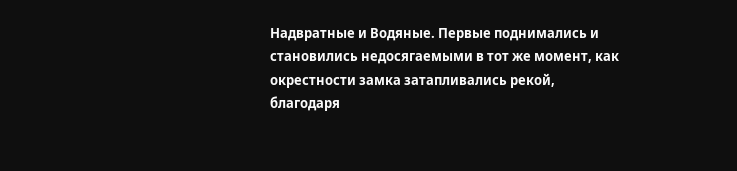Надвратные и Водяные. Первые поднимались и становились недосягаемыми в тот же момент, как окрестности замка затапливались рекой, благодаря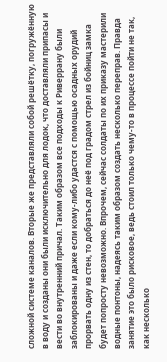сложной системе каналов. Вторые же представляли собой решётку, погружённую в воду и созданы они были исключительно для лодок, что доставляли припасы и вести во внутренний причал. Таким образом все подходы к Риверрану были заблокированы и даже если кому-либо удастся с помощью осадных орудий прорвать одну из стен, то добраться до неё под градом стрел из бойниц замка будет попросту невозможно. Впрочем, сейчас солдаты по их приказу мастерили водные понтоны, надеясь таким образом создать несколько переправ. Правда занятие это было рисковое, ведь стоил только чему-то в процессе пойти не так, как несколько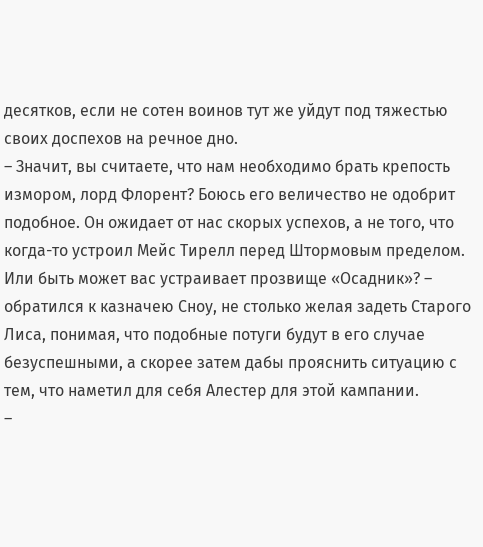десятков, если не сотен воинов тут же уйдут под тяжестью своих доспехов на речное дно.
– Значит, вы считаете, что нам необходимо брать крепость измором, лорд Флорент? Боюсь его величество не одобрит подобное. Он ожидает от нас скорых успехов, а не того, что когда-то устроил Мейс Тирелл перед Штормовым пределом. Или быть может вас устраивает прозвище «Осадник»? – обратился к казначею Сноу, не столько желая задеть Старого Лиса, понимая, что подобные потуги будут в его случае безуспешными, а скорее затем дабы прояснить ситуацию с тем, что наметил для себя Алестер для этой кампании.
–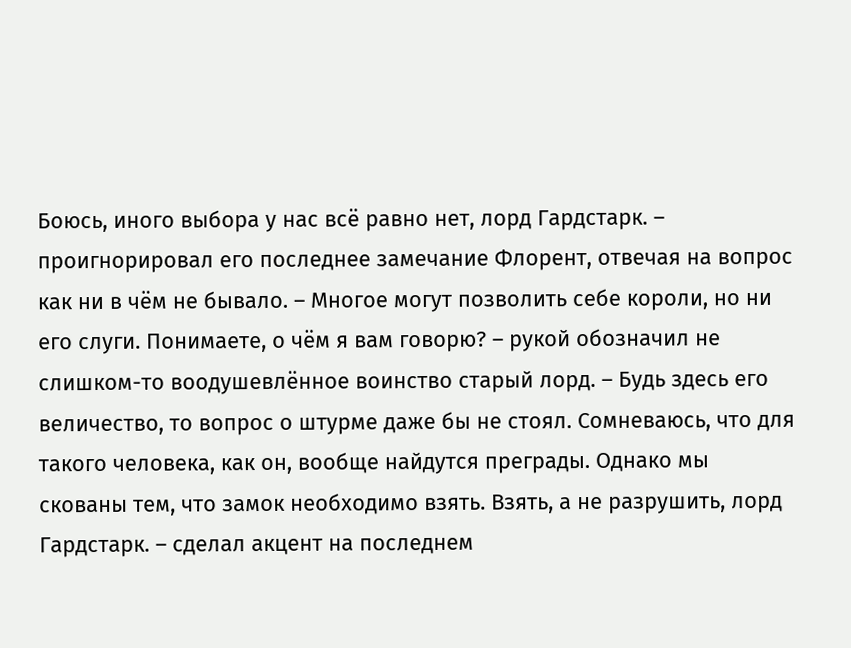Боюсь, иного выбора у нас всё равно нет, лорд Гардстарк. – проигнорировал его последнее замечание Флорент, отвечая на вопрос как ни в чём не бывало. – Многое могут позволить себе короли, но ни его слуги. Понимаете, о чём я вам говорю? – рукой обозначил не слишком-то воодушевлённое воинство старый лорд. – Будь здесь его величество, то вопрос о штурме даже бы не стоял. Сомневаюсь, что для такого человека, как он, вообще найдутся преграды. Однако мы скованы тем, что замок необходимо взять. Взять, а не разрушить, лорд Гардстарк. – сделал акцент на последнем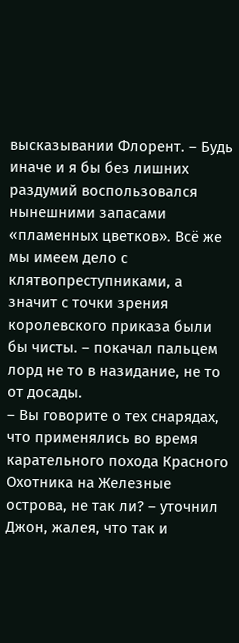высказывании Флорент. – Будь иначе и я бы без лишних раздумий воспользовался нынешними запасами «пламенных цветков». Всё же мы имеем дело с клятвопреступниками, а значит с точки зрения королевского приказа были бы чисты. – покачал пальцем лорд не то в назидание, не то от досады.
– Вы говорите о тех снарядах, что применялись во время карательного похода Красного Охотника на Железные острова, не так ли? – уточнил Джон, жалея, что так и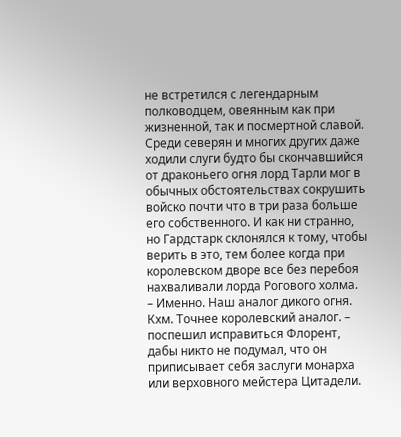не встретился с легендарным полководцем, овеянным как при жизненной, так и посмертной славой. Среди северян и многих других даже ходили слуги будто бы скончавшийся от драконьего огня лорд Тарли мог в обычных обстоятельствах сокрушить войско почти что в три раза больше его собственного. И как ни странно, но Гардстарк склонялся к тому, чтобы верить в это, тем более когда при королевском дворе все без перебоя нахваливали лорда Рогового холма.
– Именно. Наш аналог дикого огня. Кхм. Точнее королевский аналог. – поспешил исправиться Флорент, дабы никто не подумал, что он приписывает себя заслуги монарха или верховного мейстера Цитадели.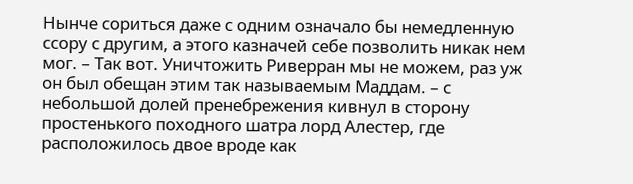Нынче сориться даже с одним означало бы немедленную ссору с другим, а этого казначей себе позволить никак нем мог. – Так вот. Уничтожить Риверран мы не можем, раз уж он был обещан этим так называемым Маддам. – с небольшой долей пренебрежения кивнул в сторону простенького походного шатра лорд Алестер, где расположилось двое вроде как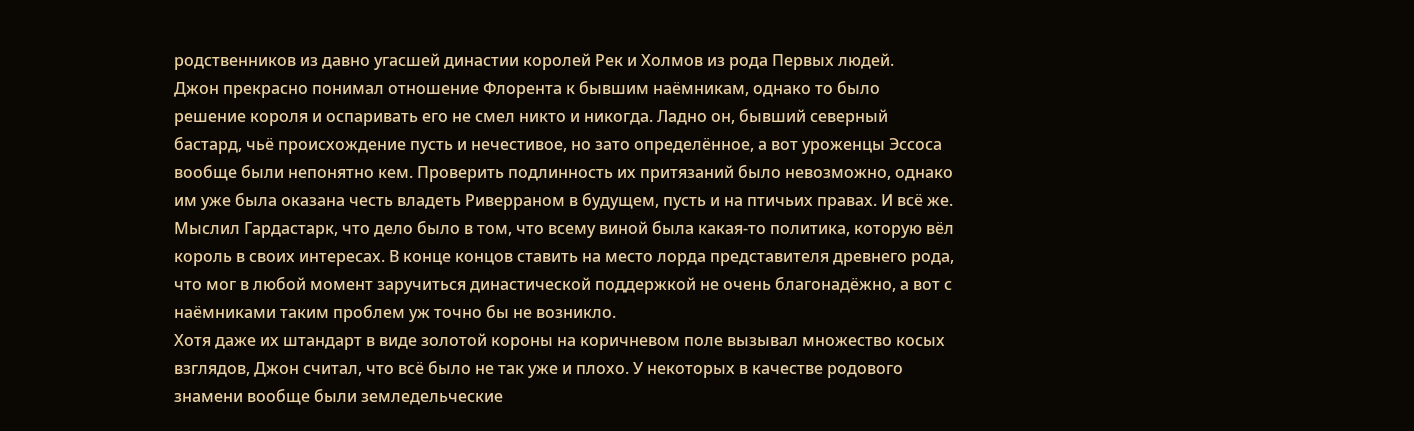родственников из давно угасшей династии королей Рек и Холмов из рода Первых людей.
Джон прекрасно понимал отношение Флорента к бывшим наёмникам, однако то было решение короля и оспаривать его не смел никто и никогда. Ладно он, бывший северный бастард, чьё происхождение пусть и нечестивое, но зато определённое, а вот уроженцы Эссоса вообще были непонятно кем. Проверить подлинность их притязаний было невозможно, однако им уже была оказана честь владеть Риверраном в будущем, пусть и на птичьих правах. И всё же. Мыслил Гардастарк, что дело было в том, что всему виной была какая-то политика, которую вёл король в своих интересах. В конце концов ставить на место лорда представителя древнего рода, что мог в любой момент заручиться династической поддержкой не очень благонадёжно, а вот с наёмниками таким проблем уж точно бы не возникло.
Хотя даже их штандарт в виде золотой короны на коричневом поле вызывал множество косых взглядов, Джон считал, что всё было не так уже и плохо. У некоторых в качестве родового знамени вообще были земледельческие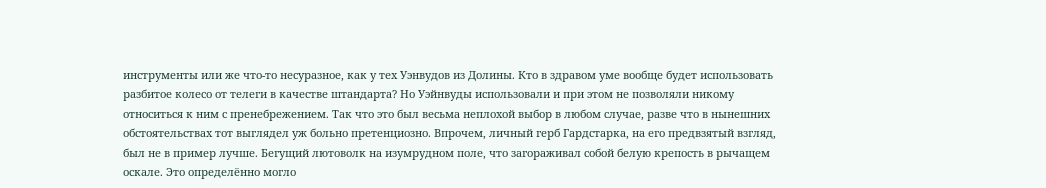инструменты или же что-то несуразное, как у тех Уэнвудов из Долины. Кто в здравом уме вообще будет использовать разбитое колесо от телеги в качестве штандарта? Но Уэйнвуды использовали и при этом не позволяли никому относиться к ним с пренебрежением. Так что это был весьма неплохой выбор в любом случае, разве что в нынешних обстоятельствах тот выглядел уж больно претенциозно. Впрочем, личный герб Гардстарка, на его предвзятый взгляд, был не в пример лучше. Бегущий лютоволк на изумрудном поле, что загораживал собой белую крепость в рычащем оскале. Это определённо могло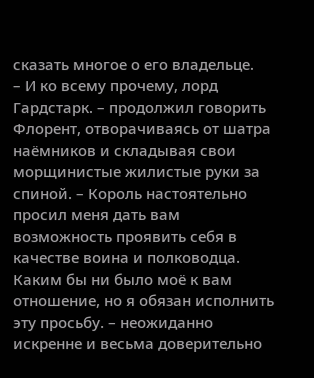сказать многое о его владельце.
– И ко всему прочему, лорд Гардстарк. – продолжил говорить Флорент, отворачиваясь от шатра наёмников и складывая свои морщинистые жилистые руки за спиной. – Король настоятельно просил меня дать вам возможность проявить себя в качестве воина и полководца. Каким бы ни было моё к вам отношение, но я обязан исполнить эту просьбу. – неожиданно искренне и весьма доверительно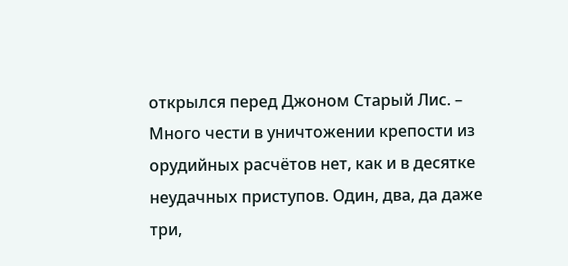открылся перед Джоном Старый Лис. – Много чести в уничтожении крепости из орудийных расчётов нет, как и в десятке неудачных приступов. Один, два, да даже три,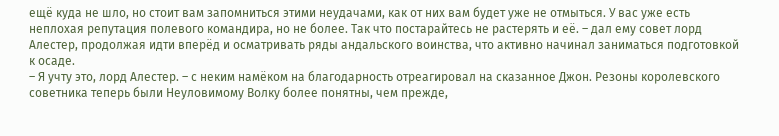ещё куда не шло, но стоит вам запомниться этими неудачами, как от них вам будет уже не отмыться. У вас уже есть неплохая репутация полевого командира, но не более. Так что постарайтесь не растерять и её. – дал ему совет лорд Алестер, продолжая идти вперёд и осматривать ряды андальского воинства, что активно начинал заниматься подготовкой к осаде.
– Я учту это, лорд Алестер. – с неким намёком на благодарность отреагировал на сказанное Джон. Резоны королевского советника теперь были Неуловимому Волку более понятны, чем прежде,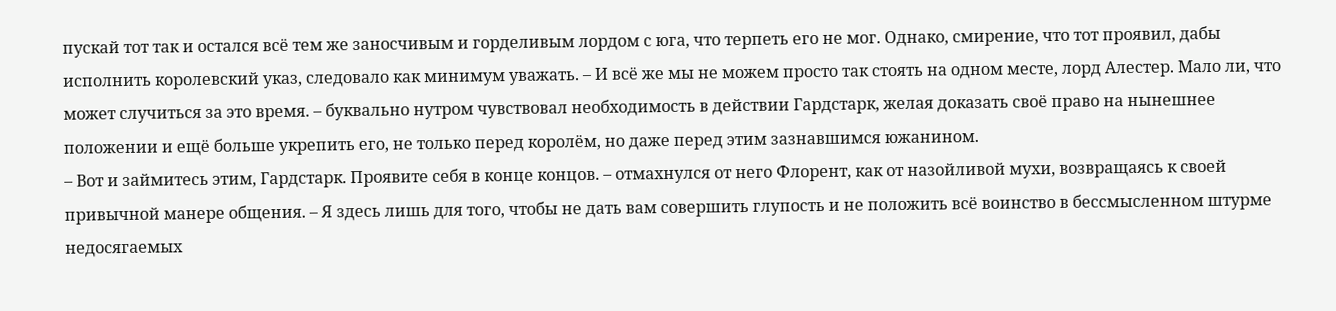пускай тот так и остался всё тем же заносчивым и горделивым лордом с юга, что терпеть его не мог. Однако, смирение, что тот проявил, дабы исполнить королевский указ, следовало как минимум уважать. – И всё же мы не можем просто так стоять на одном месте, лорд Алестер. Мало ли, что может случиться за это время. – буквально нутром чувствовал необходимость в действии Гардстарк, желая доказать своё право на нынешнее положении и ещё больше укрепить его, не только перед королём, но даже перед этим зазнавшимся южанином.
– Вот и займитесь этим, Гардстарк. Проявите себя в конце концов. – отмахнулся от него Флорент, как от назойливой мухи, возвращаясь к своей привычной манере общения. – Я здесь лишь для того, чтобы не дать вам совершить глупость и не положить всё воинство в бессмысленном штурме недосягаемых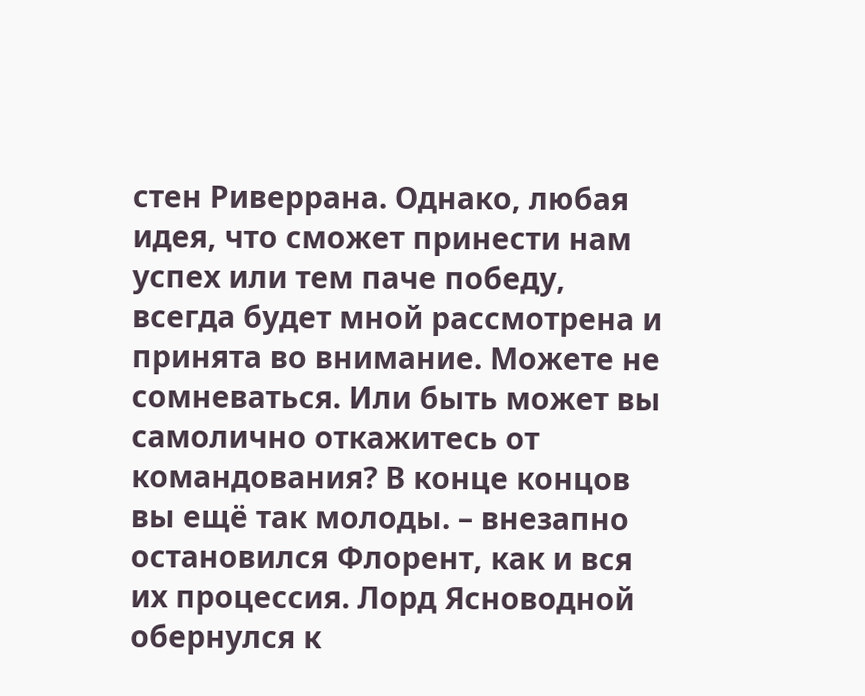стен Риверрана. Однако, любая идея, что сможет принести нам успех или тем паче победу, всегда будет мной рассмотрена и принята во внимание. Можете не сомневаться. Или быть может вы самолично откажитесь от командования? В конце концов вы ещё так молоды. – внезапно остановился Флорент, как и вся их процессия. Лорд Ясноводной обернулся к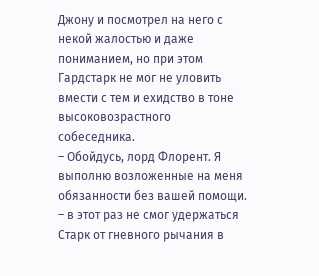Джону и посмотрел на него с некой жалостью и даже пониманием, но при этом Гардстарк не мог не уловить вмести с тем и ехидство в тоне высоковозрастного собеседника.
– Обойдусь, лорд Флорент. Я выполню возложенные на меня обязанности без вашей помощи. – в этот раз не смог удержаться Старк от гневного рычания в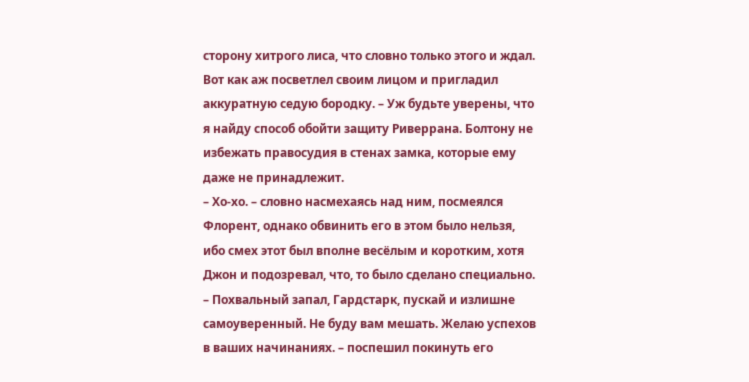сторону хитрого лиса, что словно только этого и ждал. Вот как аж посветлел своим лицом и пригладил аккуратную седую бородку. – Уж будьте уверены, что я найду способ обойти защиту Риверрана. Болтону не избежать правосудия в стенах замка, которые ему даже не принадлежит.
– Хо-хо. – словно насмехаясь над ним, посмеялся Флорент, однако обвинить его в этом было нельзя, ибо смех этот был вполне весёлым и коротким, хотя Джон и подозревал, что, то было сделано специально. – Похвальный запал, Гардстарк, пускай и излишне самоуверенный. Не буду вам мешать. Желаю успехов в ваших начинаниях. – поспешил покинуть его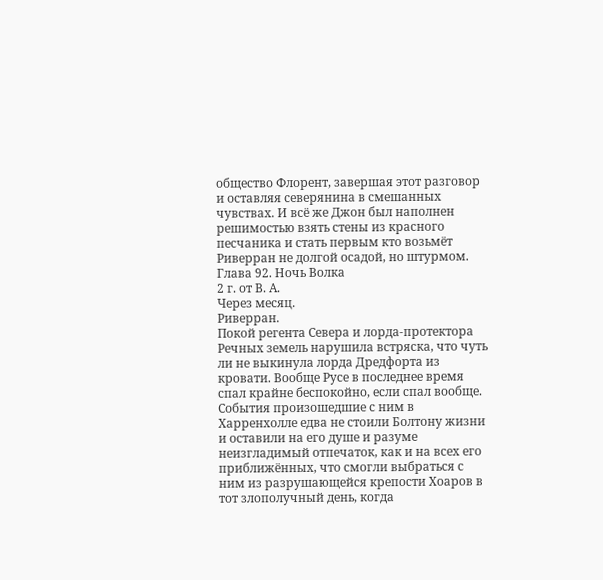общество Флорент, завершая этот разговор и оставляя северянина в смешанных чувствах. И всё же Джон был наполнен решимостью взять стены из красного песчаника и стать первым кто возьмёт Риверран не долгой осадой, но штурмом.
Глава 92. Ночь Волка
2 г. от В. А.
Через месяц.
Риверран.
Покой регента Севера и лорда-протектора Речных земель нарушила встряска, что чуть ли не выкинула лорда Дредфорта из кровати. Вообще Русе в последнее время спал крайне беспокойно, если спал вообще. События произошедшие с ним в Харренхолле едва не стоили Болтону жизни и оставили на его душе и разуме неизгладимый отпечаток, как и на всех его приближённых, что смогли выбраться с ним из разрушающейся крепости Хоаров в тот злополучный день, когда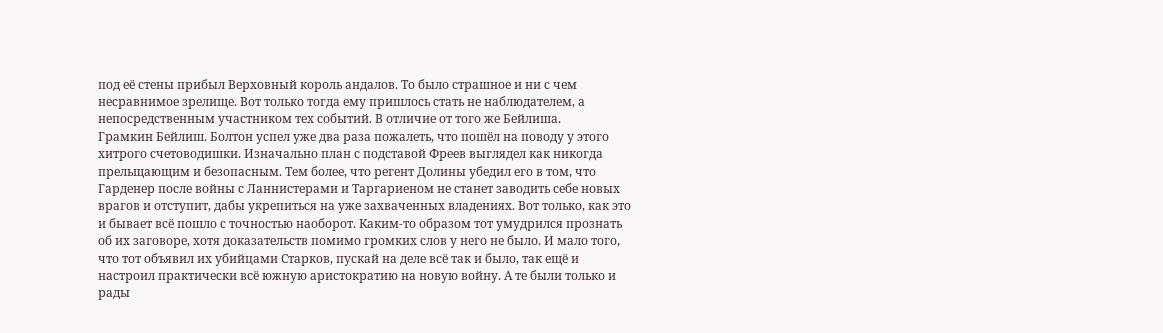под её стены прибыл Верховный король андалов. То было страшное и ни с чем несравнимое зрелище. Вот только тогда ему пришлось стать не наблюдателем, а непосредственным участником тех событий. В отличие от того же Бейлиша.
Грамкин Бейлиш. Болтон успел уже два раза пожалеть, что пошёл на поводу у этого хитрого счетоводишки. Изначально план с подставой Фреев выглядел как никогда прельщающим и безопасным. Тем более, что регент Долины убедил его в том, что Гарденер после войны с Ланнистерами и Таргариеном не станет заводить себе новых врагов и отступит, дабы укрепиться на уже захваченных владениях. Вот только, как это и бывает всё пошло с точностью наоборот. Каким-то образом тот умудрился прознать об их заговоре, хотя доказательств помимо громких слов у него не было. И мало того, что тот объявил их убийцами Старков, пускай на деле всё так и было, так ещё и настроил практически всё южную аристократию на новую войну. А те были только и рады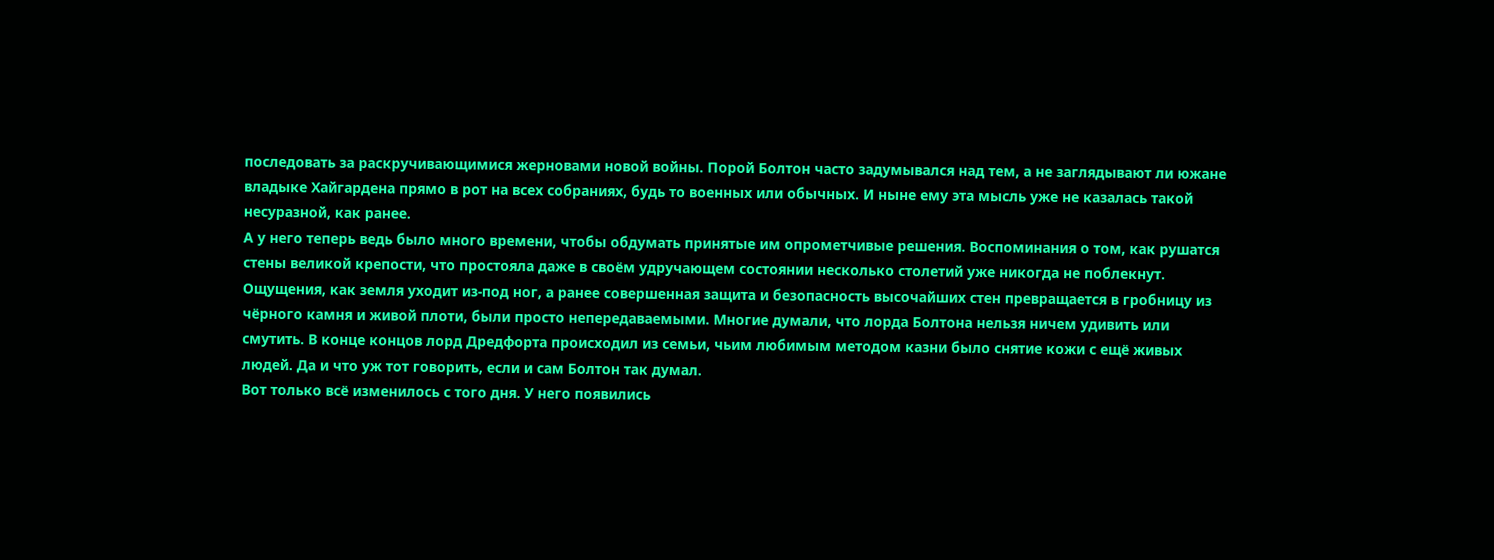последовать за раскручивающимися жерновами новой войны. Порой Болтон часто задумывался над тем, а не заглядывают ли южане владыке Хайгардена прямо в рот на всех собраниях, будь то военных или обычных. И ныне ему эта мысль уже не казалась такой несуразной, как ранее.
А у него теперь ведь было много времени, чтобы обдумать принятые им опрометчивые решения. Воспоминания о том, как рушатся стены великой крепости, что простояла даже в своём удручающем состоянии несколько столетий уже никогда не поблекнут. Ощущения, как земля уходит из-под ног, а ранее совершенная защита и безопасность высочайших стен превращается в гробницу из чёрного камня и живой плоти, были просто непередаваемыми. Многие думали, что лорда Болтона нельзя ничем удивить или смутить. В конце концов лорд Дредфорта происходил из семьи, чьим любимым методом казни было снятие кожи с ещё живых людей. Да и что уж тот говорить, если и сам Болтон так думал.
Вот только всё изменилось с того дня. У него появились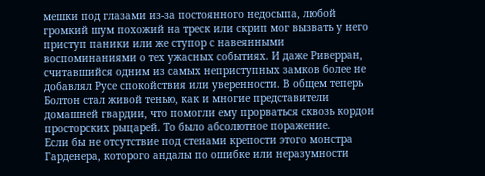мешки под глазами из-за постоянного недосыпа, любой громкий шум похожий на треск или скрип мог вызвать у него приступ паники или же ступор с навеянными воспоминаниями о тех ужасных событиях. И даже Риверран, считавшийся одним из самых неприступных замков более не добавлял Русе спокойствия или уверенности. В общем теперь Болтон стал живой тенью, как и многие представители домашней гвардии, что помогли ему прорваться сквозь кордон просторских рыцарей. То было абсолютное поражение.
Если бы не отсутствие под стенами крепости этого монстра Гарденера, которого андалы по ошибке или неразумности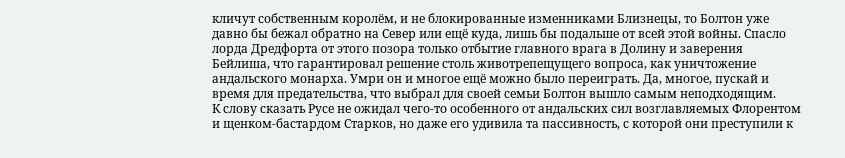кличут собственным королём, и не блокированные изменниками Близнецы, то Болтон уже давно бы бежал обратно на Север или ещё куда, лишь бы подальше от всей этой войны. Спасло лорда Дредфорта от этого позора только отбытие главного врага в Долину и заверения Бейлиша, что гарантировал решение столь животрепещущего вопроса, как уничтожение андальского монарха. Умри он и многое ещё можно было переиграть. Да, многое, пускай и время для предательства, что выбрал для своей семьи Болтон вышло самым неподходящим.
К слову сказать Русе не ожидал чего-то особенного от андальских сил возглавляемых Флорентом и щенком-бастардом Старков, но даже его удивила та пассивность, с которой они преступили к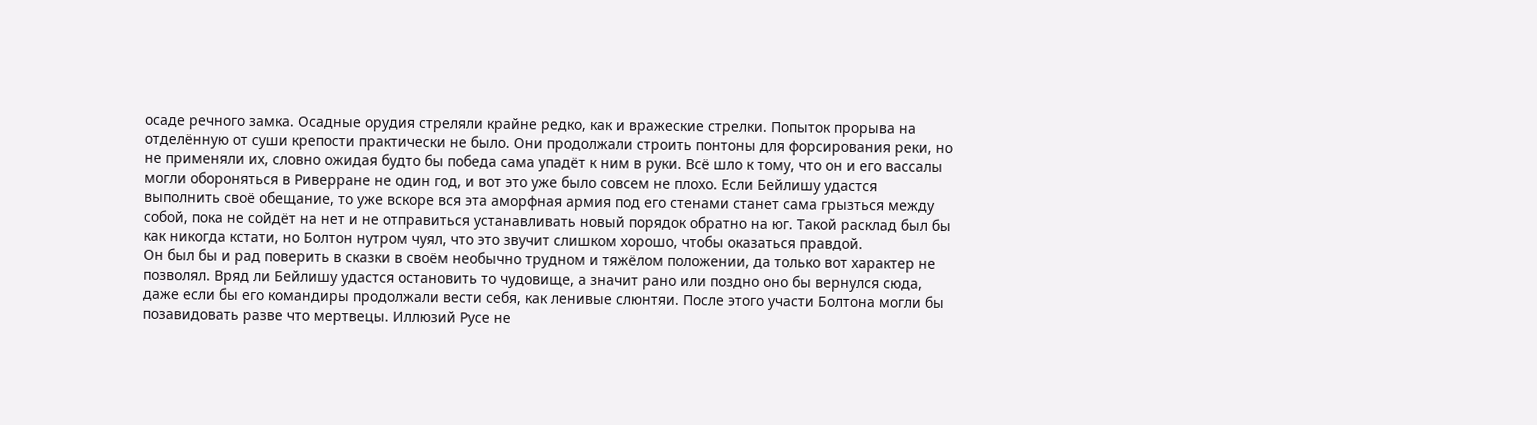осаде речного замка. Осадные орудия стреляли крайне редко, как и вражеские стрелки. Попыток прорыва на отделённую от суши крепости практически не было. Они продолжали строить понтоны для форсирования реки, но не применяли их, словно ожидая будто бы победа сама упадёт к ним в руки. Всё шло к тому, что он и его вассалы могли обороняться в Риверране не один год, и вот это уже было совсем не плохо. Если Бейлишу удастся выполнить своё обещание, то уже вскоре вся эта аморфная армия под его стенами станет сама грызться между собой, пока не сойдёт на нет и не отправиться устанавливать новый порядок обратно на юг. Такой расклад был бы как никогда кстати, но Болтон нутром чуял, что это звучит слишком хорошо, чтобы оказаться правдой.
Он был бы и рад поверить в сказки в своём необычно трудном и тяжёлом положении, да только вот характер не позволял. Вряд ли Бейлишу удастся остановить то чудовище, а значит рано или поздно оно бы вернулся сюда, даже если бы его командиры продолжали вести себя, как ленивые слюнтяи. После этого участи Болтона могли бы позавидовать разве что мертвецы. Иллюзий Русе не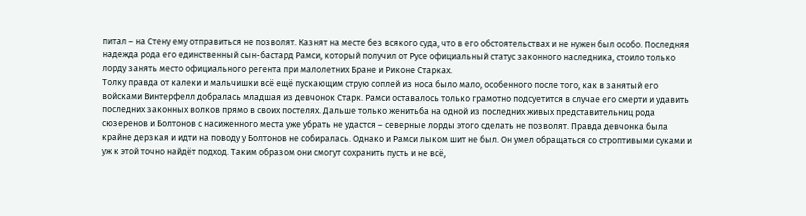питал – на Стену ему отправиться не позволят. Казнят на месте без всякого суда, что в его обстоятельствах и не нужен был особо. Последняя надежда рода его единственный сын-бастард Рамси, который получил от Русе официальный статус законного наследника, стоило только лорду занять место официального регента при малолетних Бране и Риконе Старках.
Толку правда от калеки и мальчишки всё ещё пускающим струю соплей из носа было мало, особенного после того, как в занятый его войсками Винтерфелл добралась младшая из девчонок Старк. Рамси оставалось только грамотно подсуетится в случае его смерти и удавить последних законных волков прямо в своих постелях. Дальше только женитьба на одной из последних живых представительниц рода сюзеренов и Болтонов с насиженного места уже убрать не удастся – северные лорды этого сделать не позволят. Правда девчонка была крайне дерзкая и идти на поводу у Болтонов не собиралась. Однако и Рамси лыком шит не был. Он умел обращаться со строптивыми суками и уж к этой точно найдёт подход. Таким образом они смогут сохранить пусть и не всё,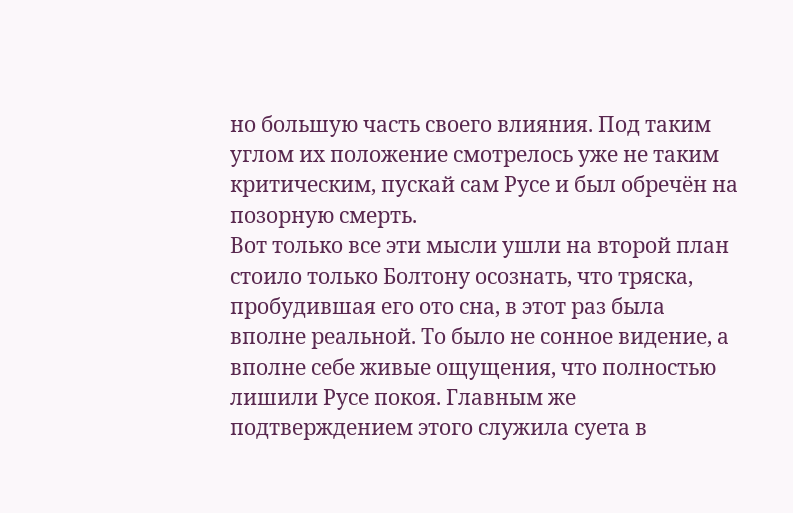но большую часть своего влияния. Под таким углом их положение смотрелось уже не таким критическим, пускай сам Русе и был обречён на позорную смерть.
Вот только все эти мысли ушли на второй план стоило только Болтону осознать, что тряска, пробудившая его ото сна, в этот раз была вполне реальной. То было не сонное видение, а вполне себе живые ощущения, что полностью лишили Русе покоя. Главным же подтверждением этого служила суета в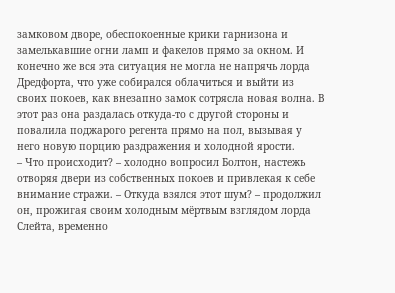замковом дворе, обеспокоенные крики гарнизона и замелькавшие огни ламп и факелов прямо за окном. И конечно же вся эта ситуация не могла не напрячь лорда Дредфорта, что уже собирался облачиться и выйти из своих покоев, как внезапно замок сотрясла новая волна. В этот раз она раздалась откуда-то с другой стороны и повалила поджарого регента прямо на пол, вызывая у него новую порцию раздражения и холодной ярости.
– Что происходит? – холодно вопросил Болтон, настежь отворяя двери из собственных покоев и привлекая к себе внимание стражи. – Откуда взялся этот шум? – продолжил он, прожигая своим холодным мёртвым взглядом лорда Слейта, временно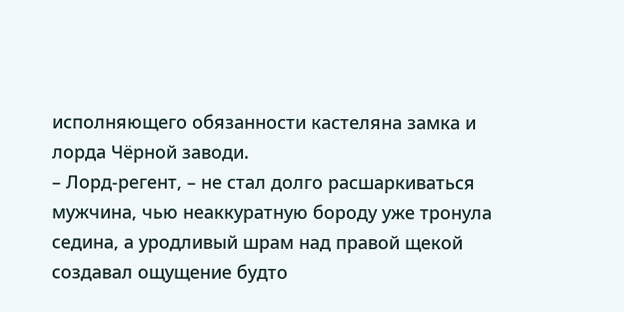исполняющего обязанности кастеляна замка и лорда Чёрной заводи.
– Лорд-регент, – не стал долго расшаркиваться мужчина, чью неаккуратную бороду уже тронула седина, а уродливый шрам над правой щекой создавал ощущение будто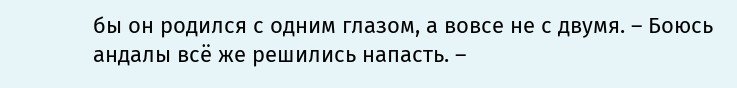бы он родился с одним глазом, а вовсе не с двумя. – Боюсь андалы всё же решились напасть. –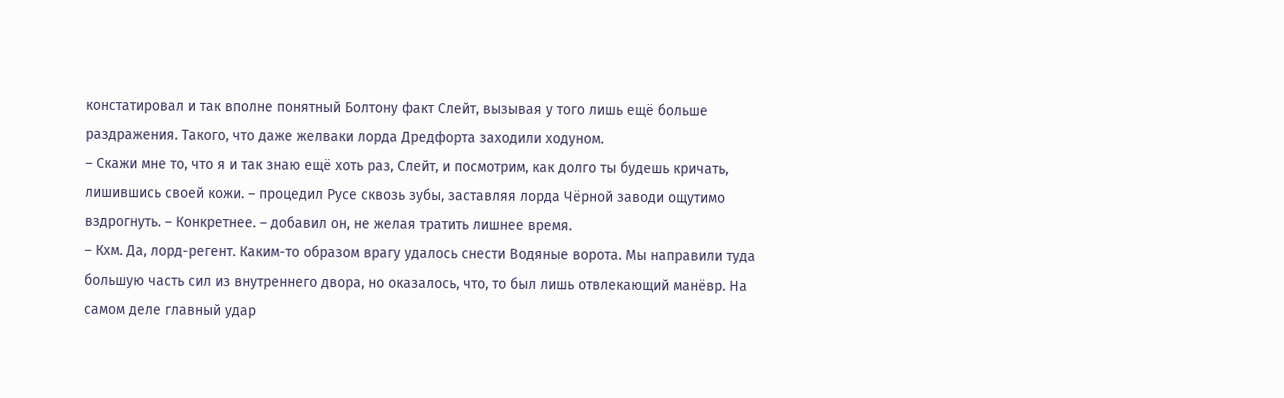констатировал и так вполне понятный Болтону факт Слейт, вызывая у того лишь ещё больше раздражения. Такого, что даже желваки лорда Дредфорта заходили ходуном.
– Скажи мне то, что я и так знаю ещё хоть раз, Слейт, и посмотрим, как долго ты будешь кричать, лишившись своей кожи. – процедил Русе сквозь зубы, заставляя лорда Чёрной заводи ощутимо вздрогнуть. – Конкретнее. – добавил он, не желая тратить лишнее время.
– Кхм. Да, лорд-регент. Каким-то образом врагу удалось снести Водяные ворота. Мы направили туда большую часть сил из внутреннего двора, но оказалось, что, то был лишь отвлекающий манёвр. На самом деле главный удар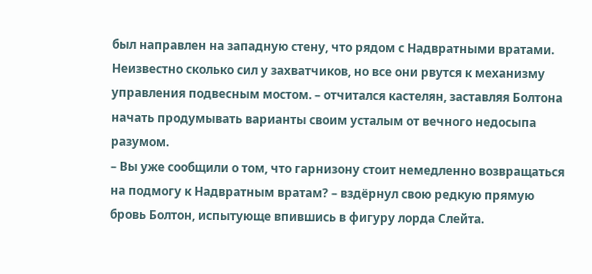был направлен на западную стену, что рядом с Надвратными вратами. Неизвестно сколько сил у захватчиков, но все они рвутся к механизму управления подвесным мостом. – отчитался кастелян, заставляя Болтона начать продумывать варианты своим усталым от вечного недосыпа разумом.
– Вы уже сообщили о том, что гарнизону стоит немедленно возвращаться на подмогу к Надвратным вратам? – вздёрнул свою редкую прямую бровь Болтон, испытующе впившись в фигуру лорда Слейта.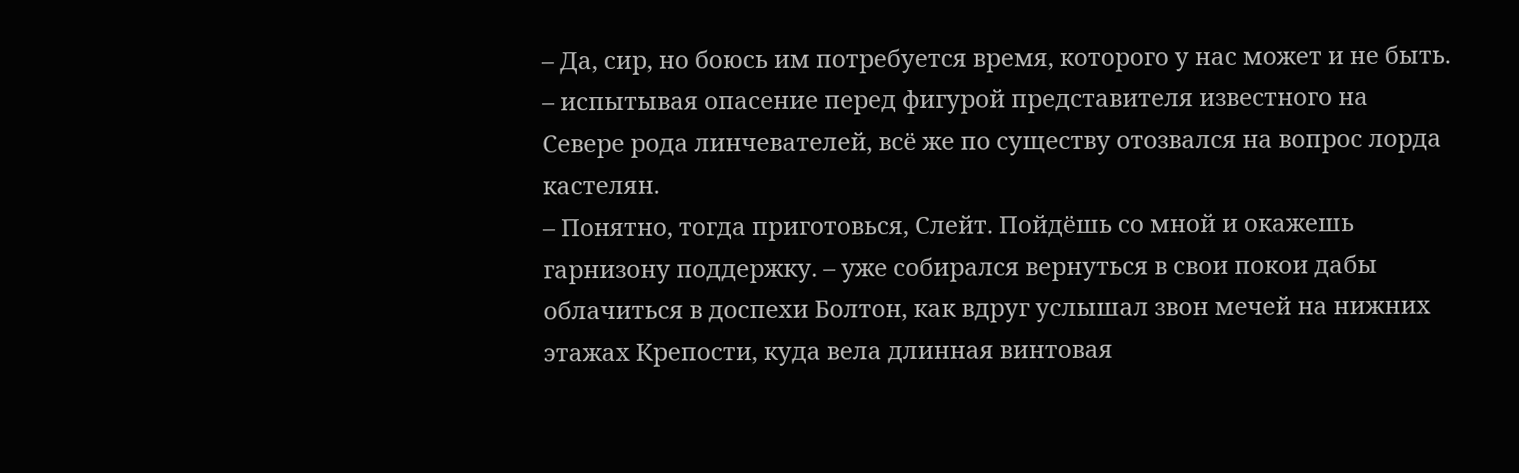– Да, сир, но боюсь им потребуется время, которого у нас может и не быть. – испытывая опасение перед фигурой представителя известного на Севере рода линчевателей, всё же по существу отозвался на вопрос лорда кастелян.
– Понятно, тогда приготовься, Слейт. Пойдёшь со мной и окажешь гарнизону поддержку. – уже собирался вернуться в свои покои дабы облачиться в доспехи Болтон, как вдруг услышал звон мечей на нижних этажах Крепости, куда вела длинная винтовая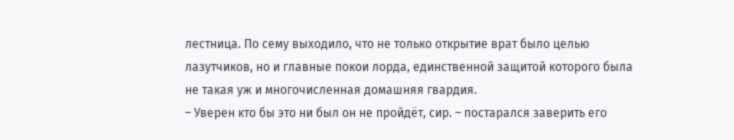лестница. По сему выходило, что не только открытие врат было целью лазутчиков, но и главные покои лорда, единственной защитой которого была не такая уж и многочисленная домашняя гвардия.
– Уверен кто бы это ни был он не пройдёт, сир. – постарался заверить его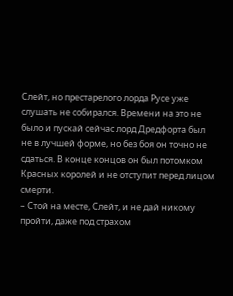Слейт, но престарелого лорда Русе уже слушать не собирался. Времени на это не было и пускай сейчас лорд Дредфорта был не в лучшей форме, но без боя он точно не сдаться. В конце концов он был потомком Красных королей и не отступит перед лицом смерти.
– Стой на месте, Слейт, и не дай никому пройти, даже под страхом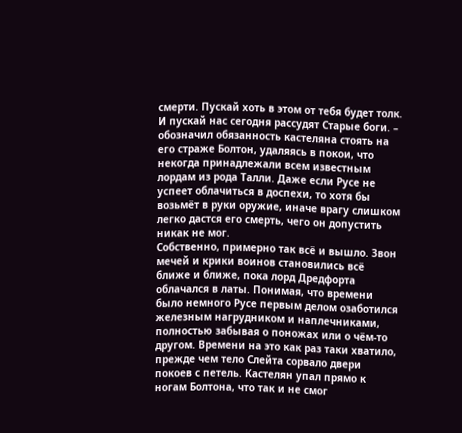смерти. Пускай хоть в этом от тебя будет толк. И пускай нас сегодня рассудят Старые боги. – обозначил обязанность кастеляна стоять на его страже Болтон, удаляясь в покои, что некогда принадлежали всем известным лордам из рода Талли. Даже если Русе не успеет облачиться в доспехи, то хотя бы возьмёт в руки оружие, иначе врагу слишком легко дастся его смерть, чего он допустить никак не мог.
Собственно, примерно так всё и вышло. Звон мечей и крики воинов становились всё ближе и ближе, пока лорд Дредфорта облачался в латы. Понимая, что времени было немного Русе первым делом озаботился железным нагрудником и наплечниками, полностью забывая о поножах или о чём-то другом. Времени на это как раз таки хватило, прежде чем тело Слейта сорвало двери покоев с петель. Кастелян упал прямо к ногам Болтона, что так и не смог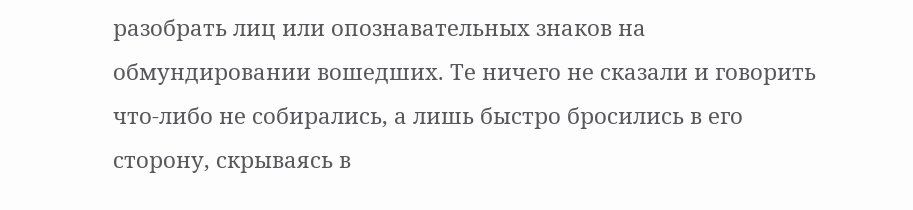разобрать лиц или опознавательных знаков на обмундировании вошедших. Те ничего не сказали и говорить что-либо не собирались, а лишь быстро бросились в его сторону, скрываясь в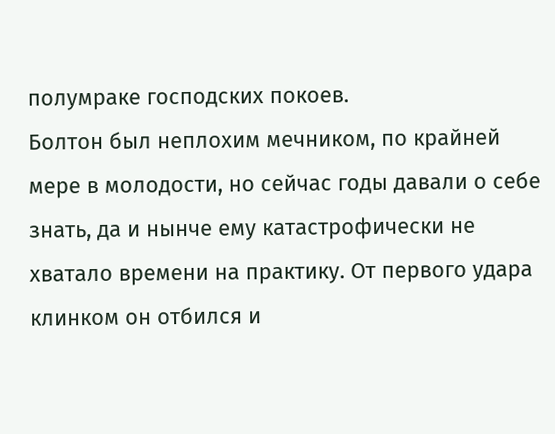полумраке господских покоев.
Болтон был неплохим мечником, по крайней мере в молодости, но сейчас годы давали о себе знать, да и нынче ему катастрофически не хватало времени на практику. От первого удара клинком он отбился и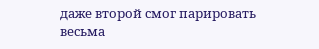даже второй смог парировать весьма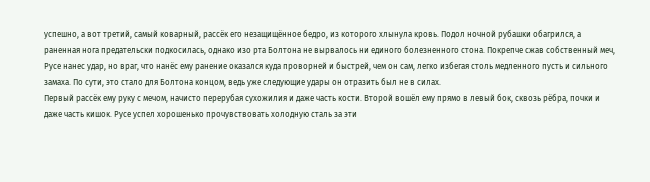успешно, а вот третий, самый коварный, рассёк его незащищённое бедро, из которого хлынула кровь. Подол ночной рубашки обагрился, а раненная нога предательски подкосилась, однако изо рта Болтона не вырвалось ни единого болезненного стона. Покрепче сжав собственный меч, Русе нанес удар, но враг, что нанёс ему ранение оказался куда проворней и быстрей, чем он сам, легко избегая столь медленного пусть и сильного замаха. По сути, это стало для Болтона концом, ведь уже следующие удары он отразить был не в силах.
Первый рассёк ему руку с мечом, начисто перерубая сухожилия и даже часть кости. Второй вошёл ему прямо в левый бок, сквозь рёбра, почки и даже часть кишок. Русе успел хорошенько прочувствовать холодную сталь за эти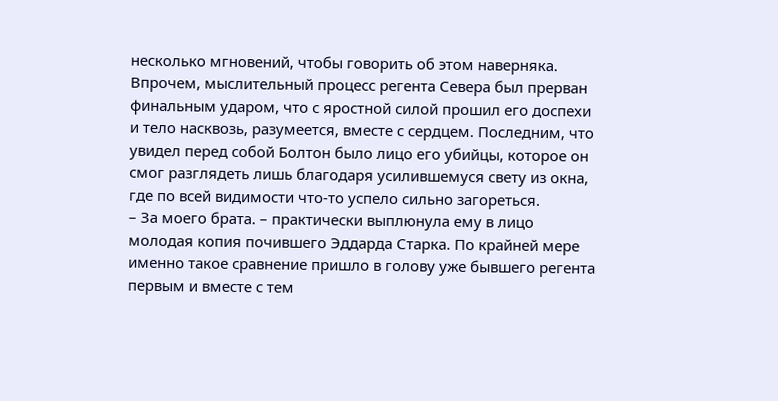несколько мгновений, чтобы говорить об этом наверняка. Впрочем, мыслительный процесс регента Севера был прерван финальным ударом, что с яростной силой прошил его доспехи и тело насквозь, разумеется, вместе с сердцем. Последним, что увидел перед собой Болтон было лицо его убийцы, которое он смог разглядеть лишь благодаря усилившемуся свету из окна, где по всей видимости что-то успело сильно загореться.
– За моего брата. – практически выплюнула ему в лицо молодая копия почившего Эддарда Старка. По крайней мере именно такое сравнение пришло в голову уже бывшего регента первым и вместе с тем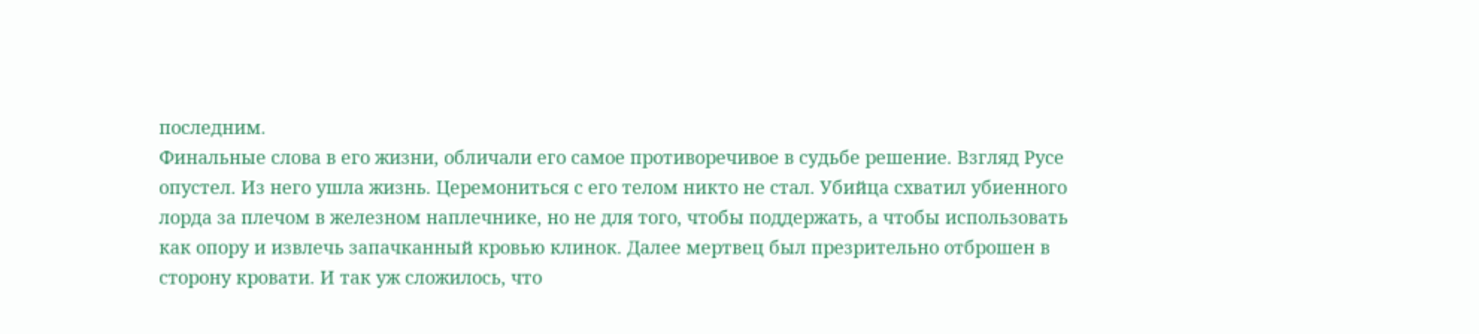последним.
Финальные слова в его жизни, обличали его самое противоречивое в судьбе решение. Взгляд Русе опустел. Из него ушла жизнь. Церемониться с его телом никто не стал. Убийца схватил убиенного лорда за плечом в железном наплечнике, но не для того, чтобы поддержать, а чтобы использовать как опору и извлечь запачканный кровью клинок. Далее мертвец был презрительно отброшен в сторону кровати. И так уж сложилось, что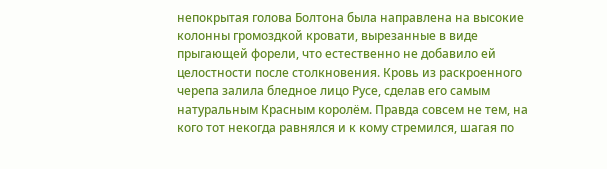непокрытая голова Болтона была направлена на высокие колонны громоздкой кровати, вырезанные в виде прыгающей форели, что естественно не добавило ей целостности после столкновения. Кровь из раскроенного черепа залила бледное лицо Русе, сделав его самым натуральным Красным королём. Правда совсем не тем, на кого тот некогда равнялся и к кому стремился, шагая по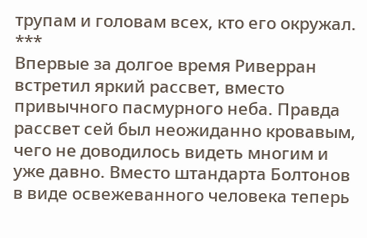трупам и головам всех, кто его окружал.
***
Впервые за долгое время Риверран встретил яркий рассвет, вместо привычного пасмурного неба. Правда рассвет сей был неожиданно кровавым, чего не доводилось видеть многим и уже давно. Вместо штандарта Болтонов в виде освежеванного человека теперь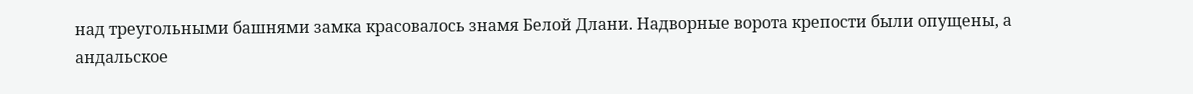над треугольными башнями замка красовалось знамя Белой Длани. Надворные ворота крепости были опущены, а андальское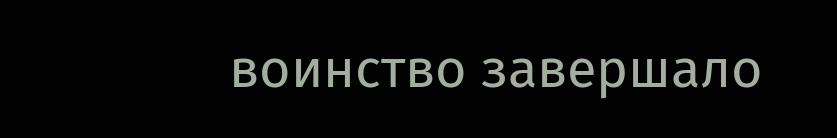воинство завершало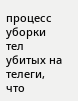процесс уборки тел убитых на телеги, что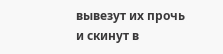вывезут их прочь и скинут в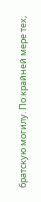братскую могилу. По крайней мере тех,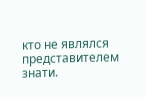кто не являлся представителем знати.